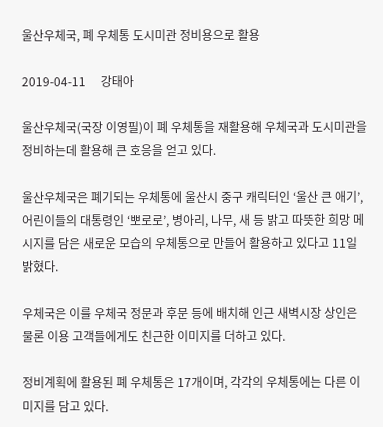울산우체국, 폐 우체통 도시미관 정비용으로 활용

2019-04-11     강태아

울산우체국(국장 이영필)이 폐 우체통을 재활용해 우체국과 도시미관을 정비하는데 활용해 큰 호응을 얻고 있다.

울산우체국은 폐기되는 우체통에 울산시 중구 캐릭터인 ‘울산 큰 애기’, 어린이들의 대통령인 ‘뽀로로’, 병아리, 나무, 새 등 밝고 따뜻한 희망 메시지를 담은 새로운 모습의 우체통으로 만들어 활용하고 있다고 11일 밝혔다.

우체국은 이를 우체국 정문과 후문 등에 배치해 인근 새벽시장 상인은 물론 이용 고객들에게도 친근한 이미지를 더하고 있다.

정비계획에 활용된 폐 우체통은 17개이며, 각각의 우체통에는 다른 이미지를 담고 있다.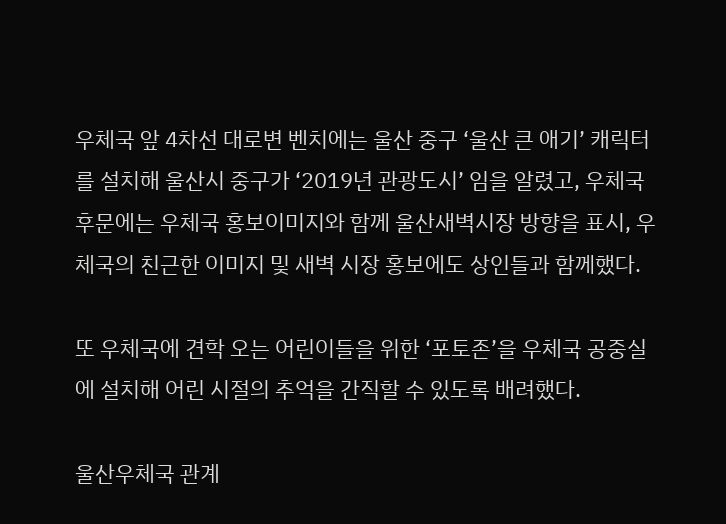우체국 앞 4차선 대로변 벤치에는 울산 중구 ‘울산 큰 애기’ 캐릭터를 설치해 울산시 중구가 ‘2019년 관광도시’ 임을 알렸고, 우체국 후문에는 우체국 홍보이미지와 함께 울산새벽시장 방향을 표시, 우체국의 친근한 이미지 및 새벽 시장 홍보에도 상인들과 함께했다.

또 우체국에 견학 오는 어린이들을 위한 ‘포토존’을 우체국 공중실에 설치해 어린 시절의 추억을 간직할 수 있도록 배려했다.

울산우체국 관계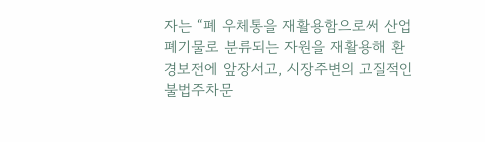자는 “폐 우체통을 재활용함으로써 산업폐기물로 분류되는 자원을 재활용해 환경보전에 앞장서고, 시장주변의 고질적인 불법주차문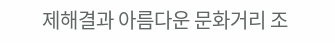제해결과 아름다운 문화거리 조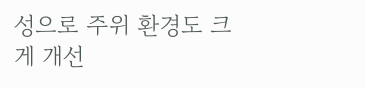성으로 주위 환경도 크게 개선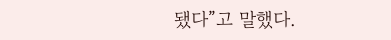됐다”고 말했다.